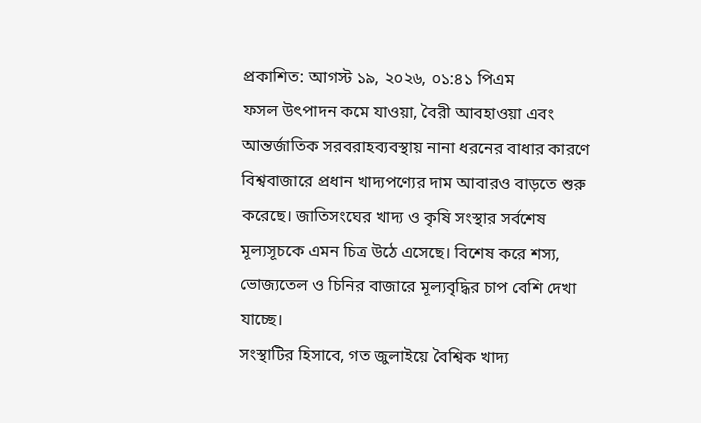প্রকাশিত: আগস্ট ১৯, ২০২৬, ০১:৪১ পিএম
ফসল উৎপাদন কমে যাওয়া, বৈরী আবহাওয়া এবং আন্তর্জাতিক সরবরাহব্যবস্থায় নানা ধরনের বাধার কারণে বিশ্ববাজারে প্রধান খাদ্যপণ্যের দাম আবারও বাড়তে শুরু করেছে। জাতিসংঘের খাদ্য ও কৃষি সংস্থার সর্বশেষ মূল্যসূচকে এমন চিত্র উঠে এসেছে। বিশেষ করে শস্য, ভোজ্যতেল ও চিনির বাজারে মূল্যবৃদ্ধির চাপ বেশি দেখা যাচ্ছে।
সংস্থাটির হিসাবে, গত জুলাইয়ে বৈশ্বিক খাদ্য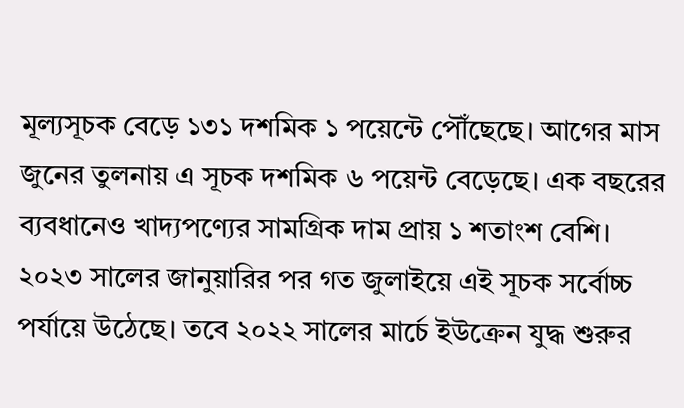মূল্যসূচক বেড়ে ১৩১ দশমিক ১ পয়েন্টে পৌঁছেছে। আগের মাস জুনের তুলনায় এ সূচক দশমিক ৬ পয়েন্ট বেড়েছে। এক বছরের ব্যবধানেও খাদ্যপণ্যের সামগ্রিক দাম প্রায় ১ শতাংশ বেশি। ২০২৩ সালের জানুয়ারির পর গত জুলাইয়ে এই সূচক সর্বোচ্চ পর্যায়ে উঠেছে। তবে ২০২২ সালের মার্চে ইউক্রেন যুদ্ধ শুরুর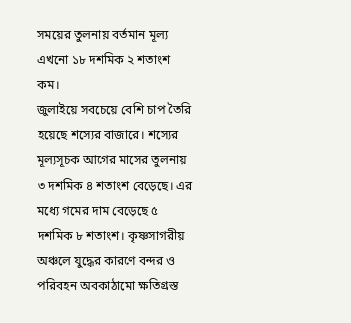সময়ের তুলনায় বর্তমান মূল্য এখনো ১৮ দশমিক ২ শতাংশ কম।
জুলাইয়ে সবচেয়ে বেশি চাপ তৈরি হয়েছে শস্যের বাজারে। শস্যের মূল্যসূচক আগের মাসের তুলনায় ৩ দশমিক ৪ শতাংশ বেড়েছে। এর মধ্যে গমের দাম বেড়েছে ৫ দশমিক ৮ শতাংশ। কৃষ্ণসাগরীয় অঞ্চলে যুদ্ধের কারণে বন্দর ও পরিবহন অবকাঠামো ক্ষতিগ্রস্ত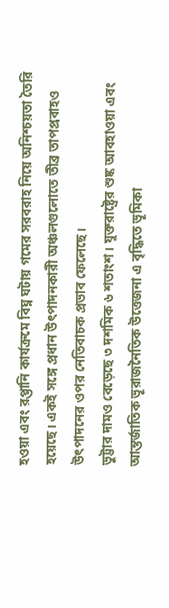হওয়া এবং রপ্তানি কার্যক্রমে বিঘ্ন ঘটায় গমের সরবরাহ নিয়ে অনিশ্চয়তা তৈরি হয়েছে। একই সঙ্গে প্রধান উৎপাদনকারী অঞ্চলগুলোতে তীব্র তাপপ্রবাহও উৎপাদনের ওপর নেতিবাচক প্রভাব ফেলেছে।
ভুট্টার দামও বেড়েছে ৩ দশমিক ৬ শতাংশ। যুক্তরাষ্ট্রের শুষ্ক আবহাওয়া এবং আন্তর্জাতিক ভূরাজনৈতিক উত্তেজনা এ বৃদ্ধিতে ভূমিকা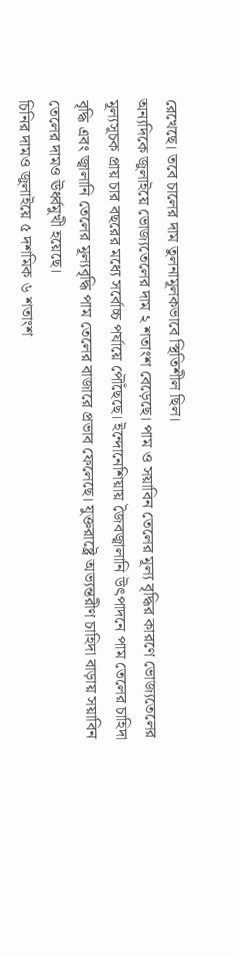রেখেছে। তবে চালের দাম তুলনামূলকভাবে স্থিতিশীল ছিল।
অন্যদিকে জুলাইয়ে ভোজ্যতেলের দাম ২ শতাংশ বেড়েছে। পাম ও সয়াবিন তেলের মূল্য বৃদ্ধির কারণে ভোজ্যতেলের মূল্যসূচক প্রায় চার বছরের মধ্যে সর্বোচ্চ পর্যায়ে পৌঁছেছে। ইন্দোনেশিয়ায় জৈবজ্বালানি উৎপাদনে পাম তেলের চাহিদা বৃদ্ধি এবং জ্বালানি তেলের মূল্যবৃদ্ধি পাম তেলের বাজারে প্রভাব ফেলেছে। যুক্তরাষ্ট্রে অভ্যন্তরীণ চাহিদা বাড়ায় সয়াবিন তেলের দামও ঊর্ধ্বমুখী হয়েছে।
চিনির দামও জুলাইয়ে ৫ দশমিক ৬ শতাংশ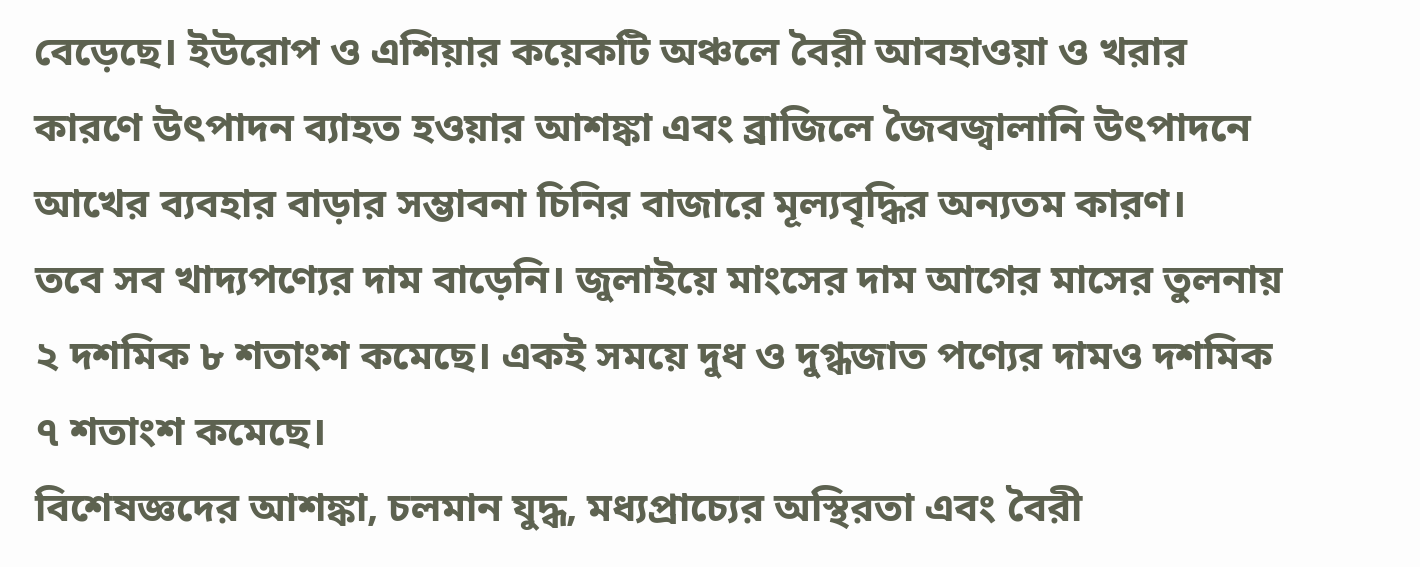বেড়েছে। ইউরোপ ও এশিয়ার কয়েকটি অঞ্চলে বৈরী আবহাওয়া ও খরার কারণে উৎপাদন ব্যাহত হওয়ার আশঙ্কা এবং ব্রাজিলে জৈবজ্বালানি উৎপাদনে আখের ব্যবহার বাড়ার সম্ভাবনা চিনির বাজারে মূল্যবৃদ্ধির অন্যতম কারণ।
তবে সব খাদ্যপণ্যের দাম বাড়েনি। জুলাইয়ে মাংসের দাম আগের মাসের তুলনায় ২ দশমিক ৮ শতাংশ কমেছে। একই সময়ে দুধ ও দুগ্ধজাত পণ্যের দামও দশমিক ৭ শতাংশ কমেছে।
বিশেষজ্ঞদের আশঙ্কা, চলমান যুদ্ধ, মধ্যপ্রাচ্যের অস্থিরতা এবং বৈরী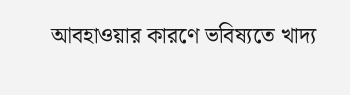আবহাওয়ার কারণে ভবিষ্যতে খাদ্য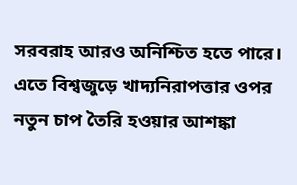সরবরাহ আরও অনিশ্চিত হতে পারে। এতে বিশ্বজুড়ে খাদ্যনিরাপত্তার ওপর নতুন চাপ তৈরি হওয়ার আশঙ্কা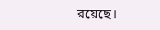রয়েছে।